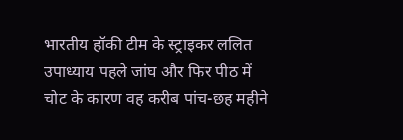भारतीय हॉकी टीम के स्ट्राइकर ललित उपाध्याय पहले जांघ और फिर पीठ में चोट के कारण वह करीब पांच-छह महीने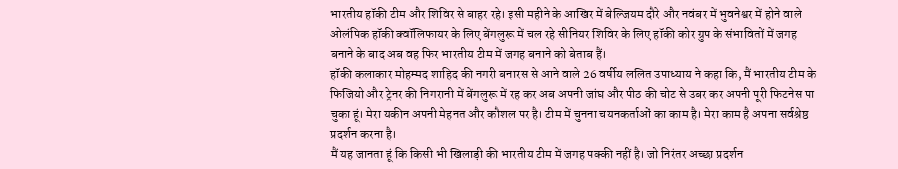भारतीय हॉकी टीम और शिविर से बाहर रहे। इसी महीने के आखिर में बेल्जियम दौरे और नवंबर में भुवनेश्वर में होने वाले ओलंपिक हॉकी क्वॉलिफायर के लिए बेंगलुरू में चल रहे सीनियर शिविर के लिए हॉकी कोर ग्रुप के संभावितों में जगह बनाने के बाद अब वह फिर भारतीय टीम में जगह बनाने को बेताब हैं।
हॉकी कलाकार मोहम्मद शाहिद की नगरी बनारस से आने वाले 26 वर्षीय ललित उपाध्याय ने कहा कि, मैं भारतीय टीम के फिजियो और ट्रेनर की निगरानी में बेंगलुरू में रह कर अब अपनी जांघ और पीठ की चोट से उबर कर अपनी पूरी फिटनेस पा चुका हूं। मेरा यकीन अपनी मेहनत और कौशल पर है। टीम में चुनना चयनकर्ताओं का काम है। मेरा काम है अपना सर्वश्रेष्ठ प्रदर्शन करना है।
मैं यह जानता हूं कि किसी भी खिलाड़ी की भारतीय टीम में जगह पक्की नहीं है। जो निरंतर अच्छा प्रदर्शन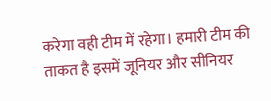करेगा वही टीम में रहेगा। हमारी टीम की ताकत है इसमें जूनियर और सीनियर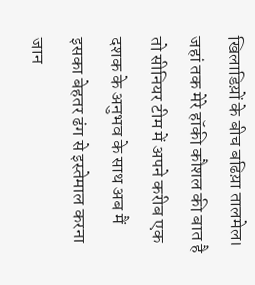खिलाडिय़ों के बीच बढिय़ा तालमेल। जहां तक मेरे हॉकी कौशल की बात है तो सीनियर टीम में अपने करीब एक दशक के अनुभव के साथ अब मैं इसका बेहतर ढंग से इस्तेमाल करना जान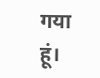गया हूं।